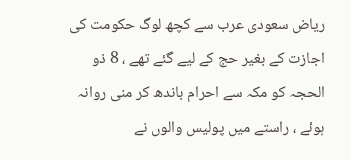ریاض سعودی عرب سے کچھ لوگ حکومت کی اجازت کے بغیر حج کے لیے گئے تھے ، 8 ذو الحجہ کو مکہ سے احرام باندھ کر منی روانہ ہوئے ، راستے میں پولیس والوں نے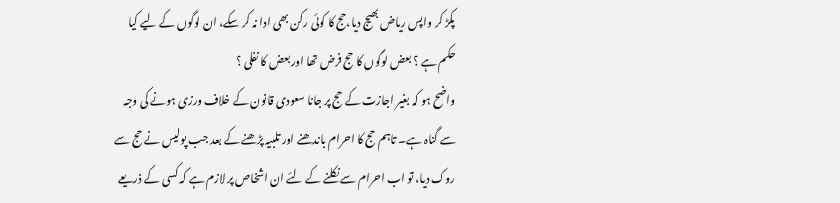پکڑ کر واپس ریاض بھیج دیا،حج کا کوئی رکن بھی ادا نہ کر سکے، ان لوگوں کے لیے کیا حکم ہے ؟ بعض لوگوں کا حج فرض تھا اور بعض کا نفلی ؟
واضح ہو کہ بغیر اجازت کے حج پر جانا سعودی قانون کے خلاف ورزی ہونے کی وجہ سے گناہ ہے۔ تاہم حج کا احرام باندھنے اور تلبیہ پڑھنے کے بعد جب پولیس نے حج سے روک دیا، تو اب احرام سے نکلنے کے لئے ان اشخاص پر لازم ہے کہ کسی کے ذریعے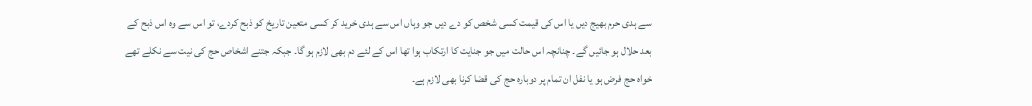سے ہدی حرم بھیج دیں یا اس کی قیمت کسی شخص کو دے دیں جو وہاں اس سے ہدی خرید کر کسی متعین تاریخ کو ذبح کردے، تو اس سے وہ اس ذبح کے بعد حلال ہو جائیں گے۔ چنانچہ اس حالت میں جو جنایت کا ارتکاب ہوا تھا اس کے لئے دم بھی لازم ہو گا۔ جبکہ جتنے اشخاص حج کی نیت سے نکلے تھے خواہ حج فرض ہو یا نفل ان تمام پر دوبارہ حج کی قضا کرنا بھی لازم ہے۔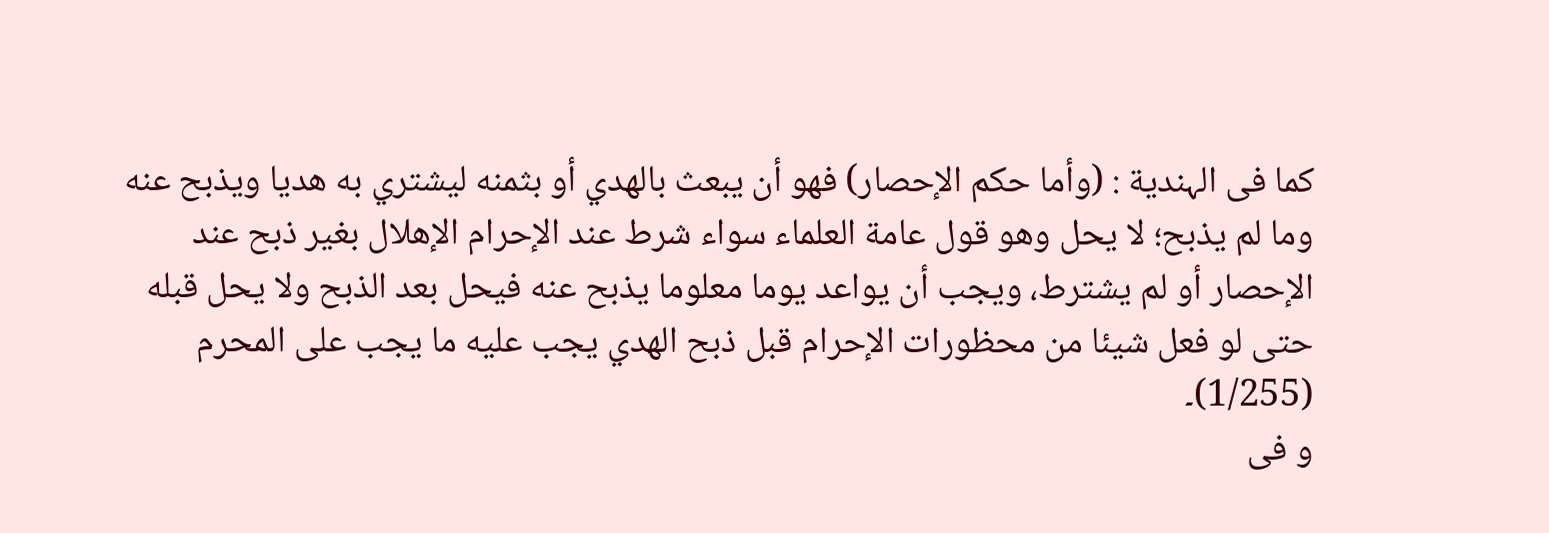کما فی الہندیة : (وأما حكم الإحصار) فهو أن يبعث بالهدي أو بثمنه ليشتري به هديا ويذبح عنه وما لم يذبح؛ لا يحل وهو قول عامة العلماء سواء شرط عند الإحرام الإهلال بغير ذبح عند الإحصار أو لم يشترط، ويجب أن يواعد يوما معلوما يذبح عنه فيحل بعد الذبح ولا يحل قبله حتى لو فعل شيئا من محظورات الإحرام قبل ذبح الهدي يجب عليه ما يجب على المحرم (1/255)۔
و فی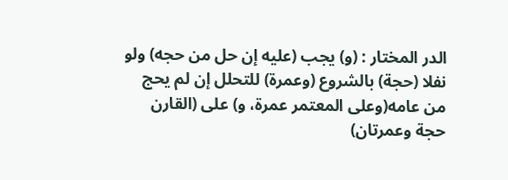الدر المختار : (و) يجب (عليه إن حل من حجه) ولو نفلا (حجة) بالشروع (وعمرة) للتحلل إن لم يحج من عامه(وعلى المعتمر عمرة، و) على (القارن حجة وعمرتان)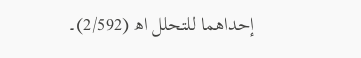إحداهما للتحلل اھ (2/592)۔